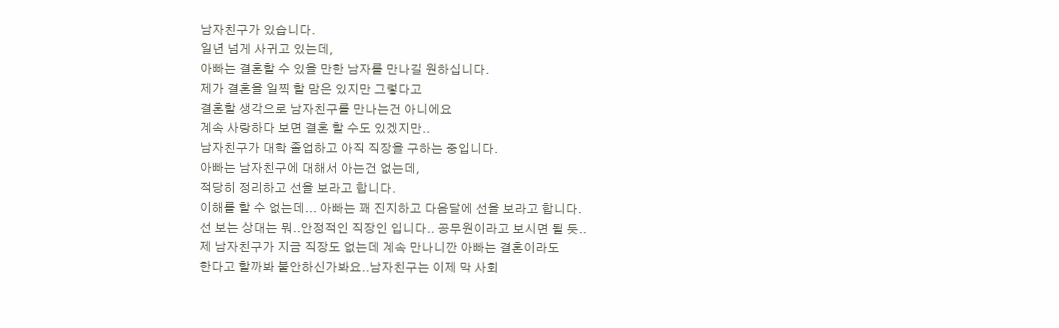남자친구가 있습니다.
일년 넘게 사귀고 있는데,
아빠는 결혼할 수 있을 만한 남자를 만나길 원하십니다.
제가 결혼을 일찍 할 맘은 있지만 그렇다고
결혼할 생각으로 남자친구를 만나는건 아니에요
계속 사랑하다 보면 결혼 할 수도 있겠지만..
남자친구가 대학 졸업하고 아직 직장을 구하는 중입니다.
아빠는 남자친구에 대해서 아는건 없는데,
적당히 정리하고 선을 보라고 합니다.
이해를 할 수 없는데... 아빠는 꽤 진지하고 다음달에 선을 보라고 합니다.
선 보는 상대는 뭐..안정적인 직장인 입니다.. 공무원이라고 보시면 될 듯..
제 남자친구가 지금 직장도 없는데 계속 만나니깐 아빠는 결혼이라도
한다고 할까봐 불안하신가봐요..남자친구는 이제 막 사회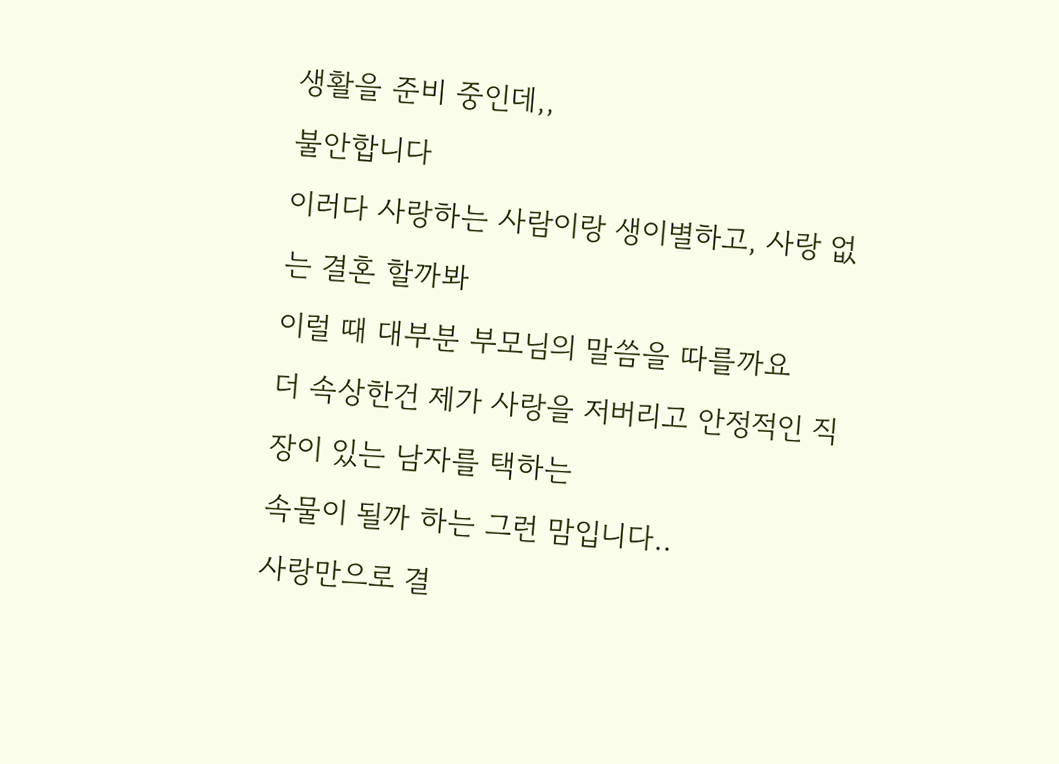생활을 준비 중인데,,
불안합니다
이러다 사랑하는 사람이랑 생이별하고, 사랑 없는 결혼 할까봐
이럴 때 대부분 부모님의 말씀을 따를까요
더 속상한건 제가 사랑을 저버리고 안정적인 직장이 있는 남자를 택하는
속물이 될까 하는 그런 맘입니다..
사랑만으로 결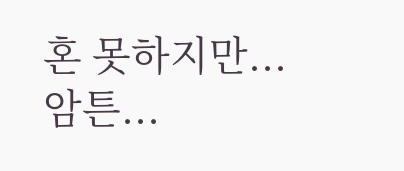혼 못하지만... 암튼...